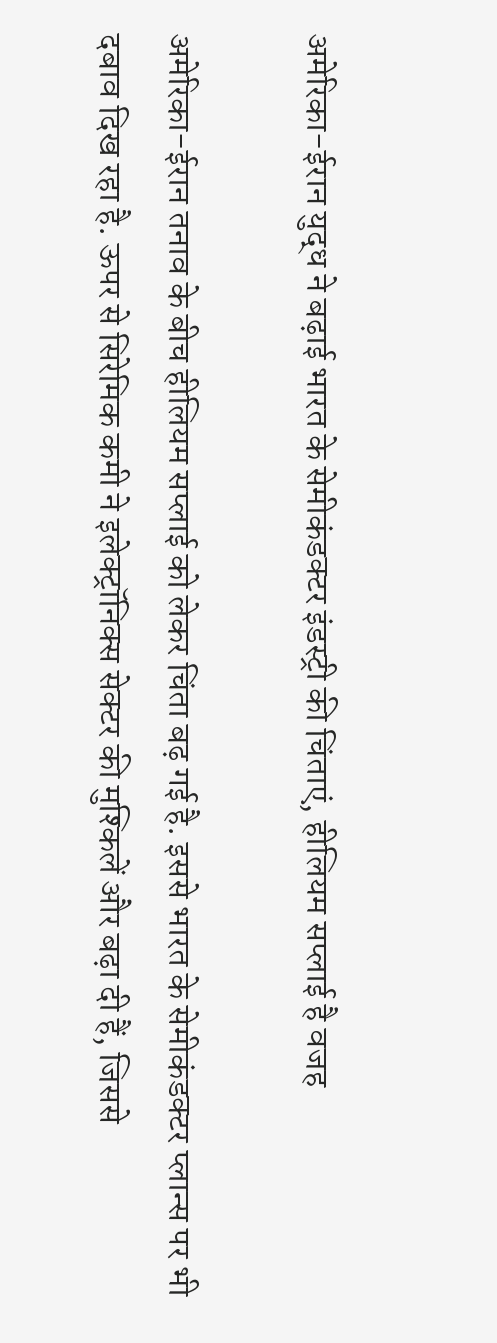अमेरिका-ईरान युद्ध ने बढ़ाई भारत के सेमीकंडक्टर इंडस्ट्री की चिंताएं, हीलियम सप्लाई है वजह

अमेरिका-ईरान तनाव के बीच हीलियम सप्लाई को लेकर चिंता बढ़ गई है. इससे भारत के सेमीकंडक्टर प्लान्स पर भी दबाव दिख रहा है. ऊपर से सिरेमिक कमी ने इलेक्ट्रॉनिक्स सेक्टर की मुश्किलें और बढ़ा दी हैं, जिससे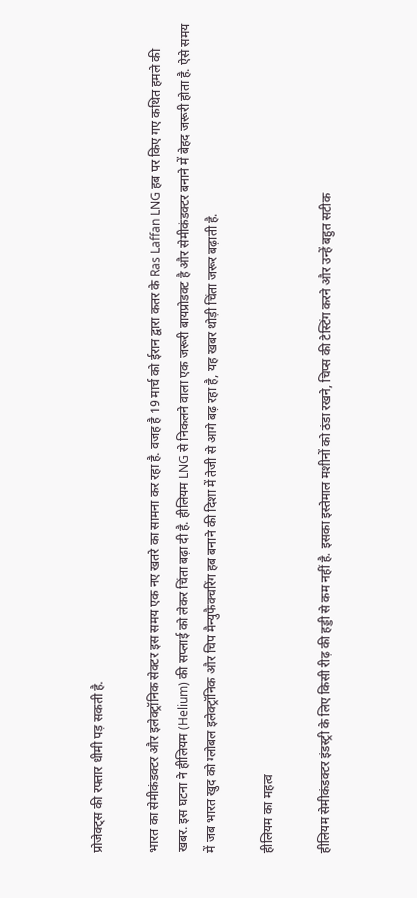प्रोजेक्ट्स की रफ्तार धीमी पड़ सकती है.

भारत का सेमीकंडक्टर और इलेक्ट्रॉनिक सेक्टर इस समय एक नए खतरे का सामना कर रहा है. वजह है 19 मार्च को ईरान द्वारा कतर के Ras Laffan LNG हब पर किए गए कथित हमले की खबर. इस घटना ने हीलियम (Helium) की सप्लाई को लेकर चिंता बढ़ा दी है. हीलियम LNG से निकलने वाला एक जरूरी बायप्रोडक्ट है और सेमीकंडक्टर बनाने में बेहद जरूरी होता है. ऐसे समय में जब भारत खुद को ग्लोबल इलेक्ट्रॉनिक और चिप मैन्युफैक्चरिंग हब बनाने की दिशा में तेजी से आगे बढ़ रहा है, यह खबर थोड़ी चिंता जरूर बढ़ाती है.

हीलियम का महत्व

हीलियम सेमीकंडक्टर इंडस्ट्री के लिए किसी रीढ़ की हड्डी से कम नहीं है. इसका इस्तेमाल मशीनों को ठंडा रखने, चिप्स की टेस्टिंग करने और उन्हें बहुत सटीक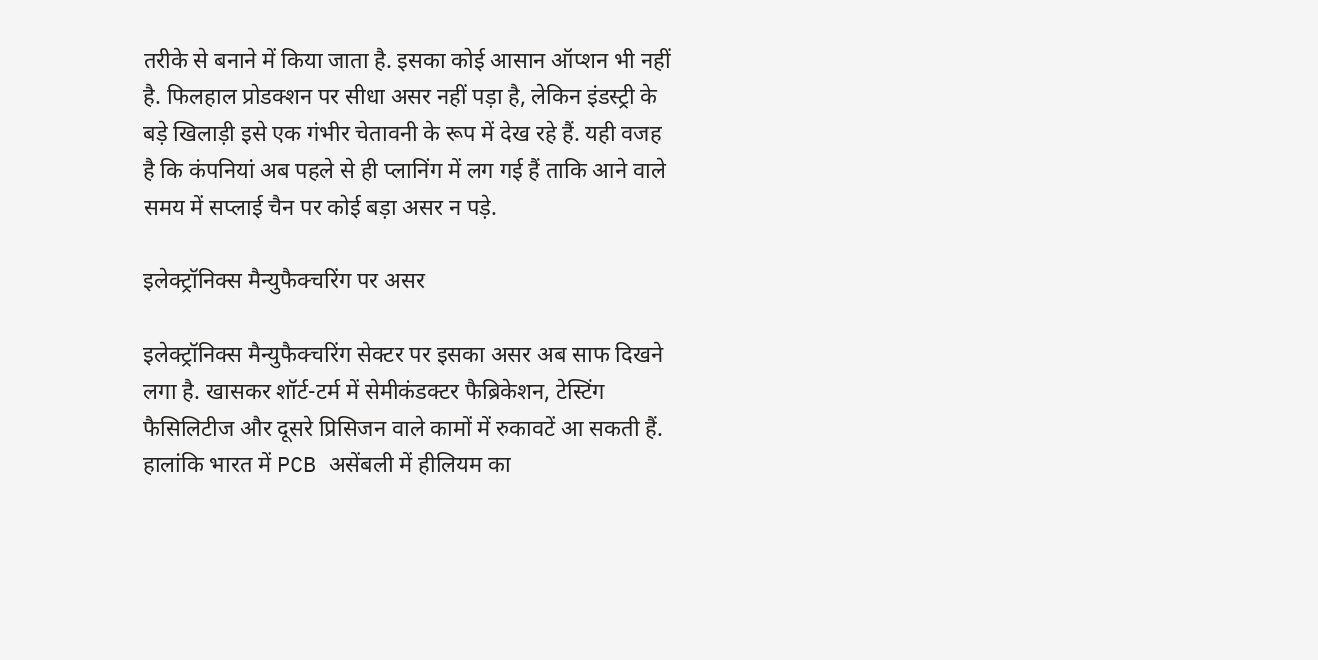तरीके से बनाने में किया जाता है. इसका कोई आसान ऑप्शन भी नहीं है. फिलहाल प्रोडक्शन पर सीधा असर नहीं पड़ा है, लेकिन इंडस्ट्री के बड़े खिलाड़ी इसे एक गंभीर चेतावनी के रूप में देख रहे हैं. यही वजह है कि कंपनियां अब पहले से ही प्लानिंग में लग गई हैं ताकि आने वाले समय में सप्लाई चैन पर कोई बड़ा असर न पड़े.

इलेक्ट्रॉनिक्स मैन्युफैक्चरिंग पर असर

इलेक्ट्रॉनिक्स मैन्युफैक्चरिंग सेक्टर पर इसका असर अब साफ दिखने लगा है. खासकर शॉर्ट-टर्म में सेमीकंडक्टर फैब्रिकेशन, टेस्टिंग फैसिलिटीज और दूसरे प्रिसिजन वाले कामों में रुकावटें आ सकती हैं. हालांकि भारत में PCB असेंबली में हीलियम का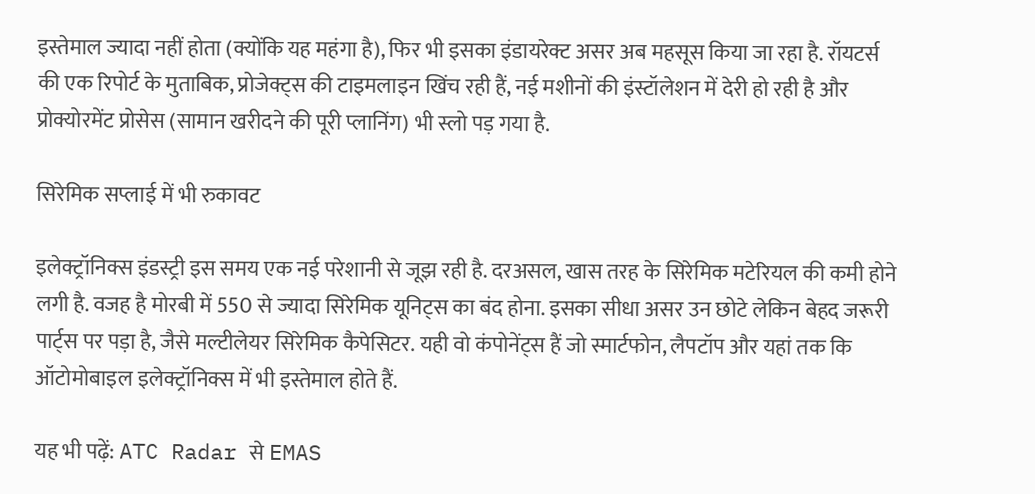इस्तेमाल ज्यादा नहीं होता (क्योंकि यह महंगा है), फिर भी इसका इंडायरेक्ट असर अब महसूस किया जा रहा है. रॉयटर्स की एक रिपोर्ट के मुताबिक, प्रोजेक्ट्स की टाइमलाइन खिंच रही हैं, नई मशीनों की इंस्टॉलेशन में देरी हो रही है और प्रोक्योरमेंट प्रोसेस (सामान खरीदने की पूरी प्लानिंग) भी स्लो पड़ गया है.

सिरेमिक सप्लाई में भी रुकावट

इलेक्ट्रॉनिक्स इंडस्ट्री इस समय एक नई परेशानी से जूझ रही है. दरअसल, खास तरह के सिरेमिक मटेरियल की कमी होने लगी है. वजह है मोरबी में 550 से ज्यादा सिरेमिक यूनिट्स का बंद होना. इसका सीधा असर उन छोटे लेकिन बेहद जरूरी पार्ट्स पर पड़ा है, जैसे मल्टीलेयर सिरेमिक कैपेसिटर. यही वो कंपोनेंट्स हैं जो स्मार्टफोन, लैपटॉप और यहां तक कि ऑटोमोबाइल इलेक्ट्रॉनिक्स में भी इस्तेमाल होते हैं.

यह भी पढ़ें: ATC Radar से EMAS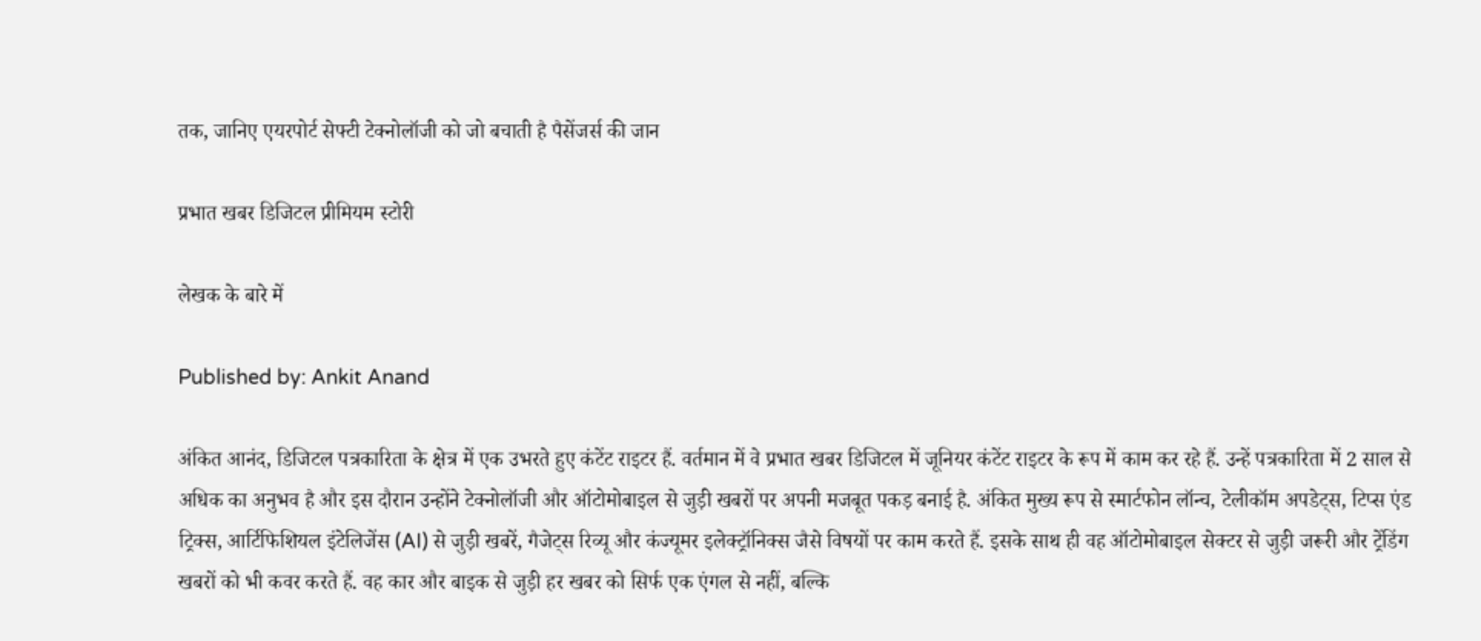तक, जानिए एयरपोर्ट सेफ्टी टेक्नोलॉजी को जो बचाती है पैसेंजर्स की जान

प्रभात खबर डिजिटल प्रीमियम स्टोरी

लेखक के बारे में

Published by: Ankit Anand

अंकित आनंद, डिजिटल पत्रकारिता के क्षेत्र में एक उभरते हुए कंटेंट राइटर हैं. वर्तमान में वे प्रभात खबर डिजिटल में जूनियर कंटेंट राइटर के रूप में काम कर रहे हैं. उन्हें पत्रकारिता में 2 साल से अधिक का अनुभव है और इस दौरान उन्होंने टेक्नोलॉजी और ऑटोमोबाइल से जुड़ी खबरों पर अपनी मजबूत पकड़ बनाई है. अंकित मुख्य रूप से स्मार्टफोन लॉन्च, टेलीकॉम अपडेट्स, टिप्स एंड ट्रिक्स, आर्टिफिशियल इंटेलिजेंस (AI) से जुड़ी खबरें, गैजेट्स रिव्यू और कंज्यूमर इलेक्ट्रॉनिक्स जैसे विषयों पर काम करते हैं. इसके साथ ही वह ऑटोमोबाइल सेक्टर से जुड़ी जरूरी और ट्रेंडिंग खबरों को भी कवर करते हैं. वह कार और बाइक से जुड़ी हर खबर को सिर्फ एक एंगल से नहीं, बल्कि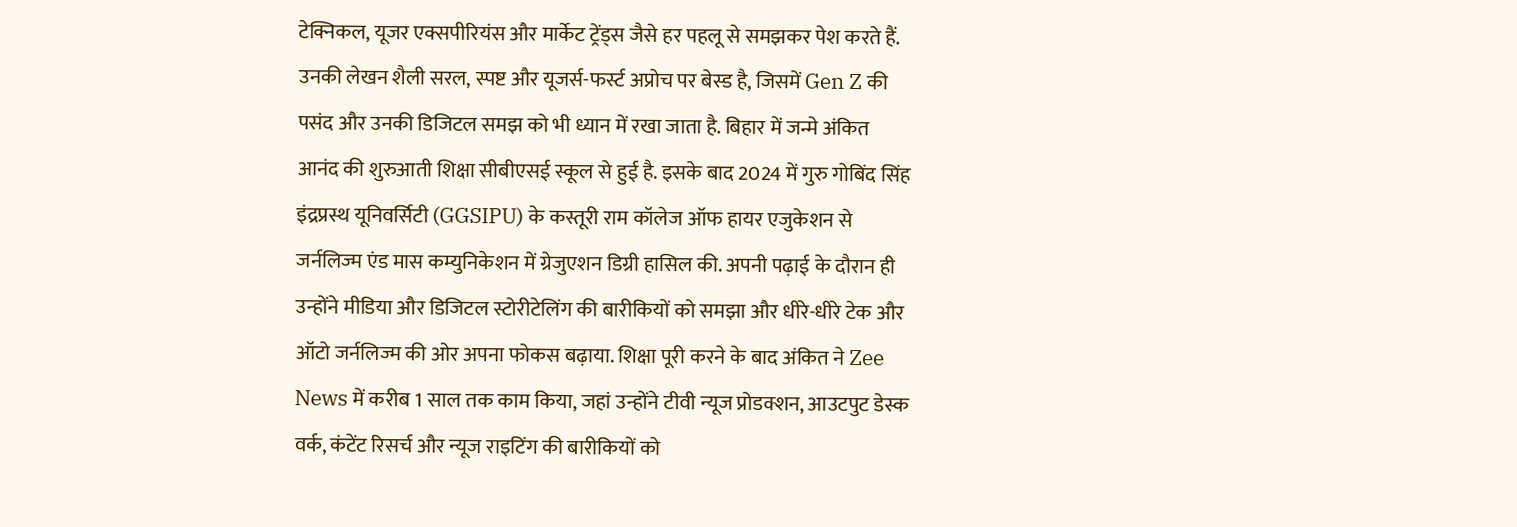टेक्निकल, यूजर एक्सपीरियंस और मार्केट ट्रेंड्स जैसे हर पहलू से समझकर पेश करते हैं. उनकी लेखन शैली सरल, स्पष्ट और यूजर्स-फर्स्ट अप्रोच पर बेस्ड है, जिसमें Gen Z की पसंद और उनकी डिजिटल समझ को भी ध्यान में रखा जाता है. बिहार में जन्मे अंकित आनंद की शुरुआती शिक्षा सीबीएसई स्कूल से हुई है. इसके बाद 2024 में गुरु गोबिंद सिंह इंद्रप्रस्थ यूनिवर्सिटी (GGSIPU) के कस्तूरी राम कॉलेज ऑफ हायर एजुकेशन से जर्नलिज्म एंड मास कम्युनिकेशन में ग्रेजुएशन डिग्री हासिल की. अपनी पढ़ाई के दौरान ही उन्होंने मीडिया और डिजिटल स्टोरीटेलिंग की बारीकियों को समझा और धीरे-धीरे टेक और ऑटो जर्नलिज्म की ओर अपना फोकस बढ़ाया. शिक्षा पूरी करने के बाद अंकित ने Zee News में करीब 1 साल तक काम किया, जहां उन्होंने टीवी न्यूज प्रोडक्शन, आउटपुट डेस्क वर्क, कंटेंट रिसर्च और न्यूज राइटिंग की बारीकियों को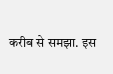करीब से समझा. इस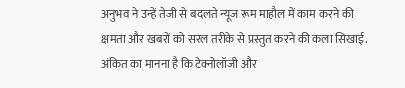अनुभव ने उन्हें तेजी से बदलते न्यूज रूम माहौल में काम करने की क्षमता और खबरों को सरल तरीके से प्रस्तुत करने की कला सिखाई. अंकित का मानना है कि टेक्नोलॉजी और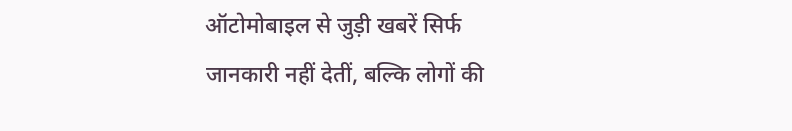ऑटोमोबाइल से जुड़ी खबरें सिर्फ जानकारी नहीं देतीं, बल्कि लोगों की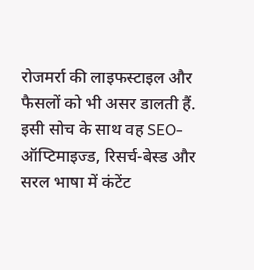रोजमर्रा की लाइफस्टाइल और फैसलों को भी असर डालती हैं. इसी सोच के साथ वह SEO-ऑप्टिमाइज्ड, रिसर्च-बेस्ड और सरल भाषा में कंटेंट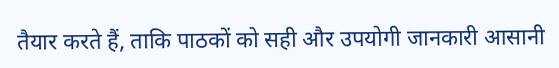तैयार करते हैं, ताकि पाठकों को सही और उपयोगी जानकारी आसानी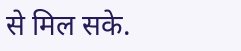से मिल सके.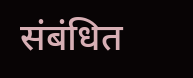संबंधित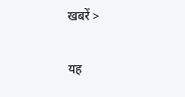खबरें >

यह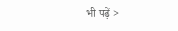भी पढ़ें >